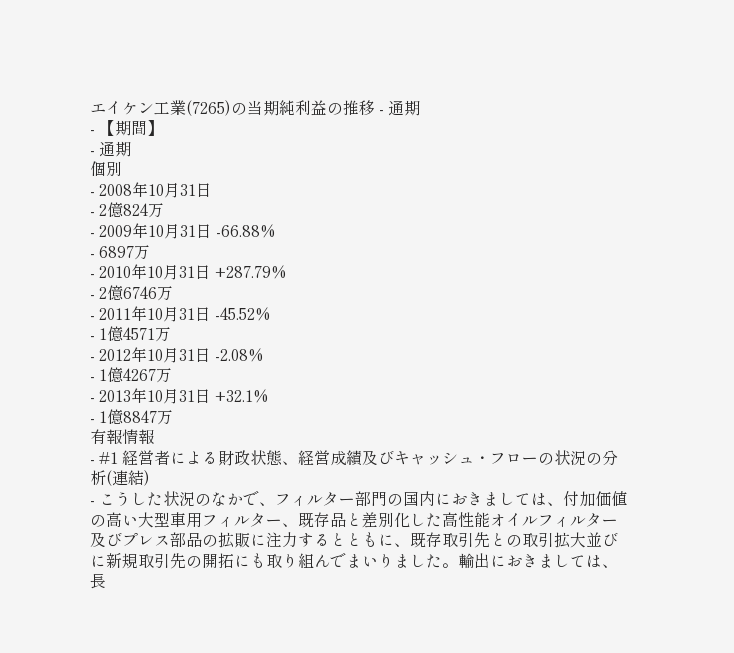エイケン工業(7265)の当期純利益の推移 - 通期
- 【期間】
- 通期
個別
- 2008年10月31日
- 2億824万
- 2009年10月31日 -66.88%
- 6897万
- 2010年10月31日 +287.79%
- 2億6746万
- 2011年10月31日 -45.52%
- 1億4571万
- 2012年10月31日 -2.08%
- 1億4267万
- 2013年10月31日 +32.1%
- 1億8847万
有報情報
- #1 経営者による財政状態、経営成績及びキャッシュ・フローの状況の分析(連結)
- こうした状況のなかで、フィルター部門の国内におきましては、付加価値の高い大型車用フィルター、既存品と差別化した高性能オイルフィルター及びプレス部品の拡販に注力するとともに、既存取引先との取引拡大並びに新規取引先の開拓にも取り組んでまいりました。輸出におきましては、長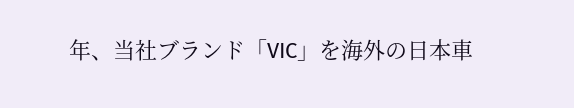年、当社ブランド「VIC」を海外の日本車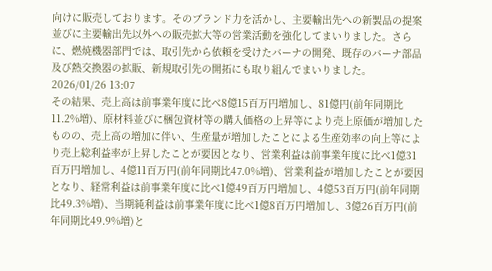向けに販売しております。そのブランド力を活かし、主要輸出先への新製品の提案並びに主要輸出先以外への販売拡大等の営業活動を強化してまいりました。さらに、燃焼機器部門では、取引先から依頼を受けたバーナの開発、既存のバーナ部品及び熱交換器の拡販、新規取引先の開拓にも取り組んでまいりました。2026/01/26 13:07
その結果、売上高は前事業年度に比べ8億15百万円増加し、81億円(前年同期比11.2%増)、原材料並びに梱包資材等の購入価格の上昇等により売上原価が増加したものの、売上高の増加に伴い、生産量が増加したことによる生産効率の向上等により売上総利益率が上昇したことが要因となり、営業利益は前事業年度に比べ1億31百万円増加し、4億11百万円(前年同期比47.0%増)、営業利益が増加したことが要因となり、経常利益は前事業年度に比べ1億49百万円増加し、4億53百万円(前年同期比49.3%増)、当期純利益は前事業年度に比べ1億8百万円増加し、3億26百万円(前年同期比49.9%増)と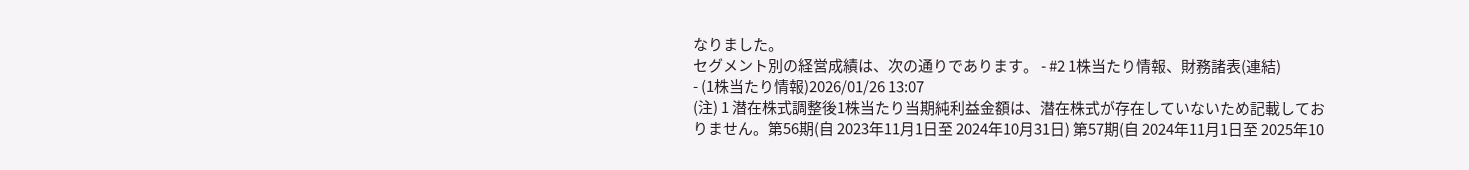なりました。
セグメント別の経営成績は、次の通りであります。 - #2 1株当たり情報、財務諸表(連結)
- (1株当たり情報)2026/01/26 13:07
(注) 1 潜在株式調整後1株当たり当期純利益金額は、潜在株式が存在していないため記載しておりません。第56期(自 2023年11月1日至 2024年10月31日) 第57期(自 2024年11月1日至 2025年10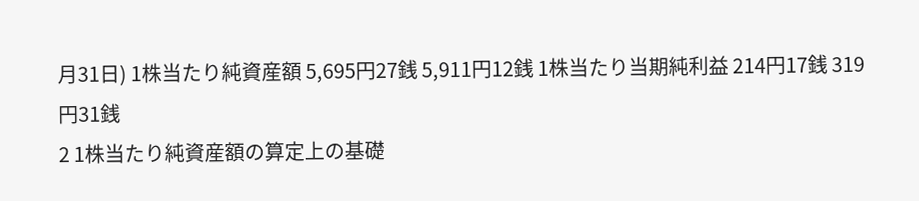月31日) 1株当たり純資産額 5,695円27銭 5,911円12銭 1株当たり当期純利益 214円17銭 319円31銭
2 1株当たり純資産額の算定上の基礎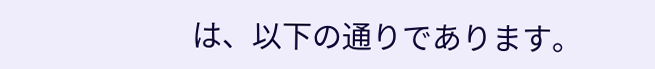は、以下の通りであります。